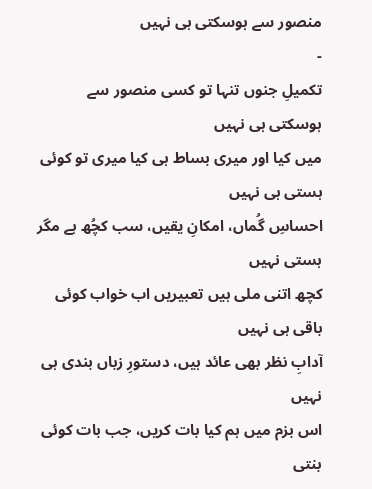منصور سے ہوسکتی ہی نہیں
-
تکمیلِ جنوں تنہا تو کسی منصور سے ہوسکتی ہی نہیں
میں کیا اور میری بساط ہی کیا میری تو کوئی ہستی ہی نہیں
احساسِ گُماں، امکانِ یقیں، سب کچُھ ہے مگر ہستی نہیں
کچھ اتنی ملی ہیں تعبیریں اب خواب کوئی باقی ہی نہیں
آدابِ نظر بھی عائد ہیں، دستورِ زباں بندی ہی نہیں
اس بزم میں ہم کیا بات کریں، جب بات کوئی بنتی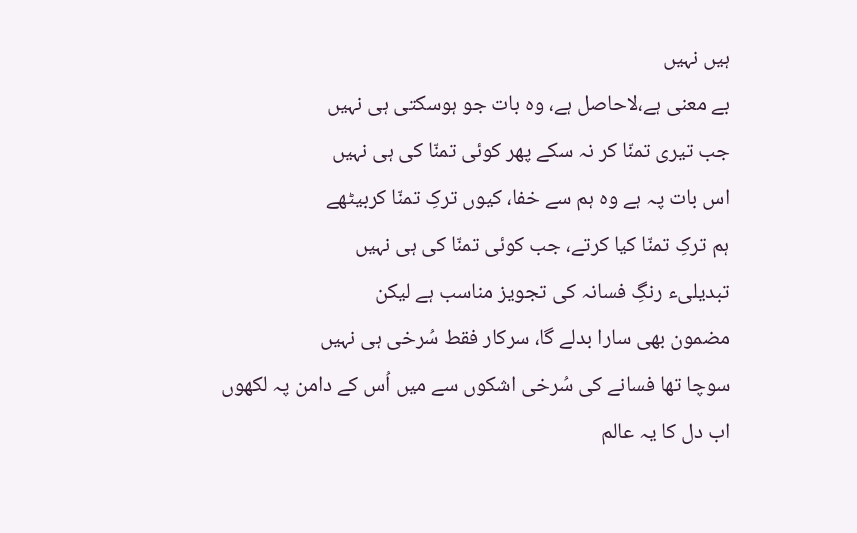ہیں نہیں
بے معنی ہے،لاحاصل ہے، وہ بات جو ہوسکتی ہی نہیں
جب تیری تمنّا کر نہ سکے پھر کوئی تمنّا کی ہی نہیں
اس بات پہ ہے وہ ہم سے خفا، کیوں ترکِ تمنّا کربیٹھے
ہم ترکِ تمنّا کیا کرتے، جب کوئی تمنّا کی ہی نہیں
تبدیلیء رنگِ فسانہ کی تجویز مناسب ہے لیکن
مضمون بھی سارا بدلے گا، سرکار فقط سُرخی ہی نہیں
سوچا تھا فسانے کی سُرخی اشکوں سے میں اُس کے دامن پہ لکھوں
اب دل کا یہ عالم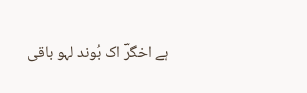ہے اخگرؔ اک بُوند لہو باقی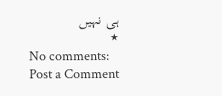ہی نہیں
٭
No comments:
Post a Comment